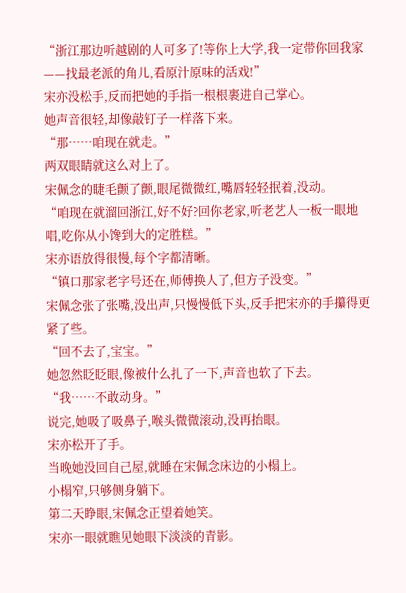“浙江那边听越剧的人可多了!等你上大学,我一定带你回我家——找最老派的角儿,看原汁原味的活戏!”
宋亦没松手,反而把她的手指一根根裹进自己掌心。
她声音很轻,却像敲钉子一样落下来。
“那……咱现在就走。”
两双眼睛就这么对上了。
宋佩念的睫毛颤了颤,眼尾微微红,嘴唇轻轻抿着,没动。
“咱现在就溜回浙江,好不好?回你老家,听老艺人一板一眼地唱,吃你从小馋到大的定胜糕。”
宋亦语放得很慢,每个字都清晰。
“镇口那家老字号还在,师傅换人了,但方子没变。”
宋佩念张了张嘴,没出声,只慢慢低下头,反手把宋亦的手攥得更紧了些。
“回不去了,宝宝。”
她忽然眨眨眼,像被什么扎了一下,声音也软了下去。
“我……不敢动身。”
说完,她吸了吸鼻子,喉头微微滚动,没再抬眼。
宋亦松开了手。
当晚她没回自己屋,就睡在宋佩念床边的小榻上。
小榻窄,只够侧身躺下。
第二天睁眼,宋佩念正望着她笑。
宋亦一眼就瞧见她眼下淡淡的青影。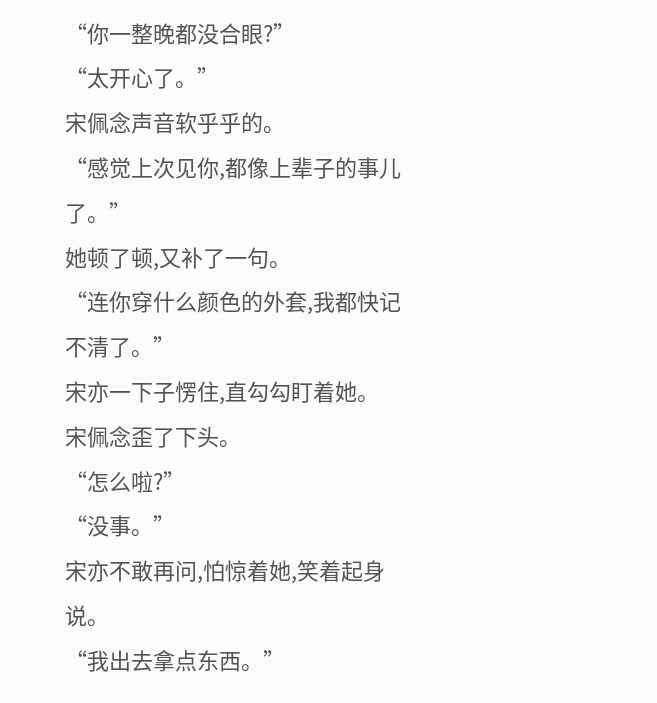“你一整晚都没合眼?”
“太开心了。”
宋佩念声音软乎乎的。
“感觉上次见你,都像上辈子的事儿了。”
她顿了顿,又补了一句。
“连你穿什么颜色的外套,我都快记不清了。”
宋亦一下子愣住,直勾勾盯着她。
宋佩念歪了下头。
“怎么啦?”
“没事。”
宋亦不敢再问,怕惊着她,笑着起身说。
“我出去拿点东西。”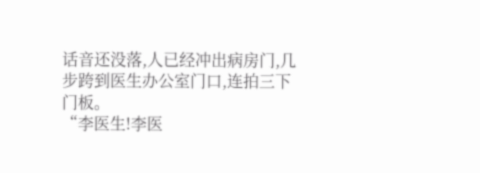话音还没落,人已经冲出病房门,几步跨到医生办公室门口,连拍三下门板。
“李医生!李医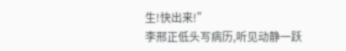生!快出来!”
李邢正低头写病历,听见动静一跃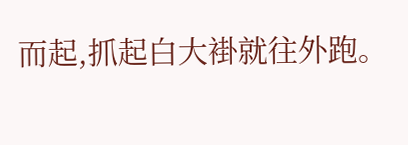而起,抓起白大褂就往外跑。